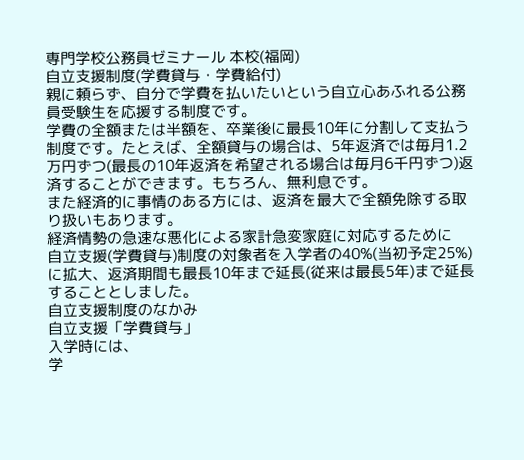専門学校公務員ゼミナール 本校(福岡)
自立支援制度(学費貸与・学費給付)
親に頼らず、自分で学費を払いたいという自立心あふれる公務員受験生を応援する制度です。
学費の全額または半額を、卒業後に最長10年に分割して支払う制度です。たとえば、全額貸与の場合は、5年返済では毎月1.2万円ずつ(最長の10年返済を希望される場合は毎月6千円ずつ)返済することができます。もちろん、無利息です。
また経済的に事情のある方には、返済を最大で全額免除する取り扱いもあります。
経済情勢の急速な悪化による家計急変家庭に対応するために
自立支援(学費貸与)制度の対象者を入学者の40%(当初予定25%)に拡大、返済期間も最長10年まで延長(従来は最長5年)まで延長することとしました。
自立支援制度のなかみ
自立支援「学費貸与」
入学時には、
学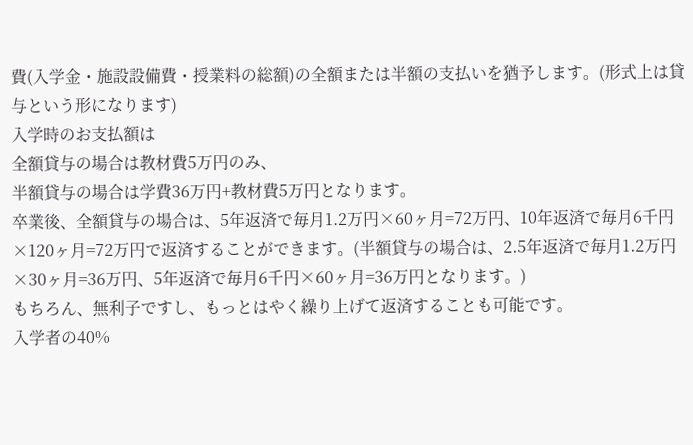費(入学金・施設設備費・授業料の総額)の全額または半額の支払いを猶予します。(形式上は貸与という形になります)
入学時のお支払額は
全額貸与の場合は教材費5万円のみ、
半額貸与の場合は学費36万円+教材費5万円となります。
卒業後、全額貸与の場合は、5年返済で毎月1.2万円×60ヶ月=72万円、10年返済で毎月6千円×120ヶ月=72万円で返済することができます。(半額貸与の場合は、2.5年返済で毎月1.2万円×30ヶ月=36万円、5年返済で毎月6千円×60ヶ月=36万円となります。)
もちろん、無利子ですし、もっとはやく繰り上げて返済することも可能です。
入学者の40%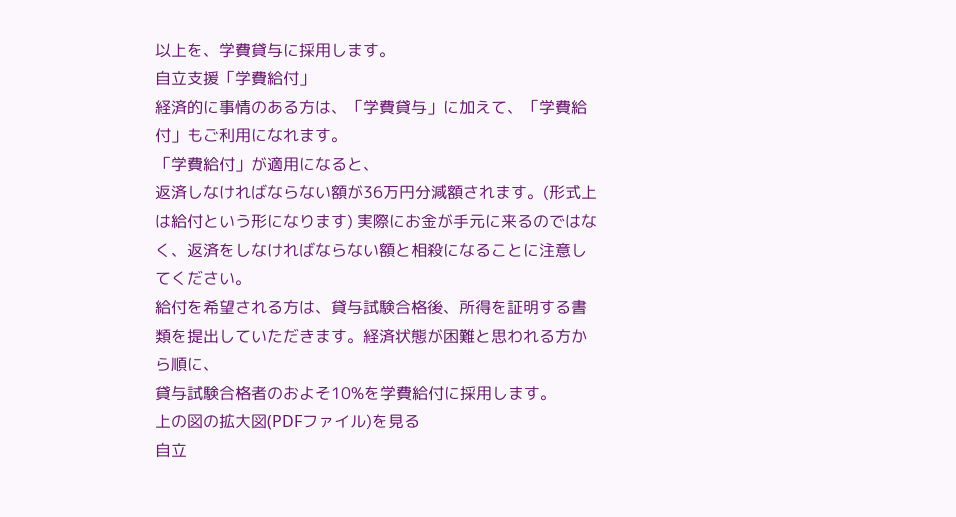以上を、学費貸与に採用します。
自立支援「学費給付」
経済的に事情のある方は、「学費貸与」に加えて、「学費給付」もご利用になれます。
「学費給付」が適用になると、
返済しなければならない額が36万円分減額されます。(形式上は給付という形になります) 実際にお金が手元に来るのではなく、返済をしなければならない額と相殺になることに注意してください。
給付を希望される方は、貸与試験合格後、所得を証明する書類を提出していただきます。経済状態が困難と思われる方から順に、
貸与試験合格者のおよそ10%を学費給付に採用します。
上の図の拡大図(PDFファイル)を見る
自立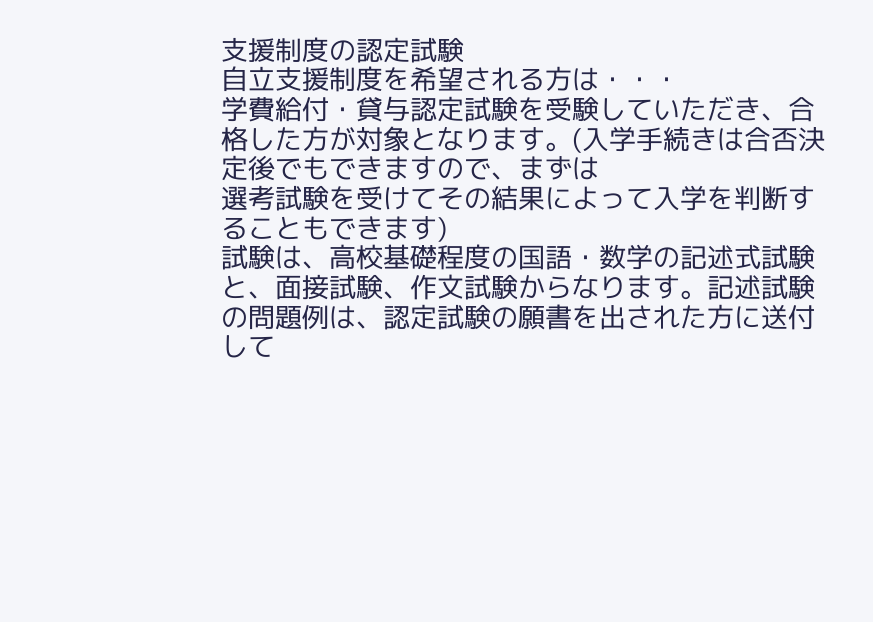支援制度の認定試験
自立支援制度を希望される方は・・・
学費給付・貸与認定試験を受験していただき、合格した方が対象となります。(入学手続きは合否決定後でもできますので、まずは
選考試験を受けてその結果によって入学を判断することもできます)
試験は、高校基礎程度の国語・数学の記述式試験と、面接試験、作文試験からなります。記述試験の問題例は、認定試験の願書を出された方に送付して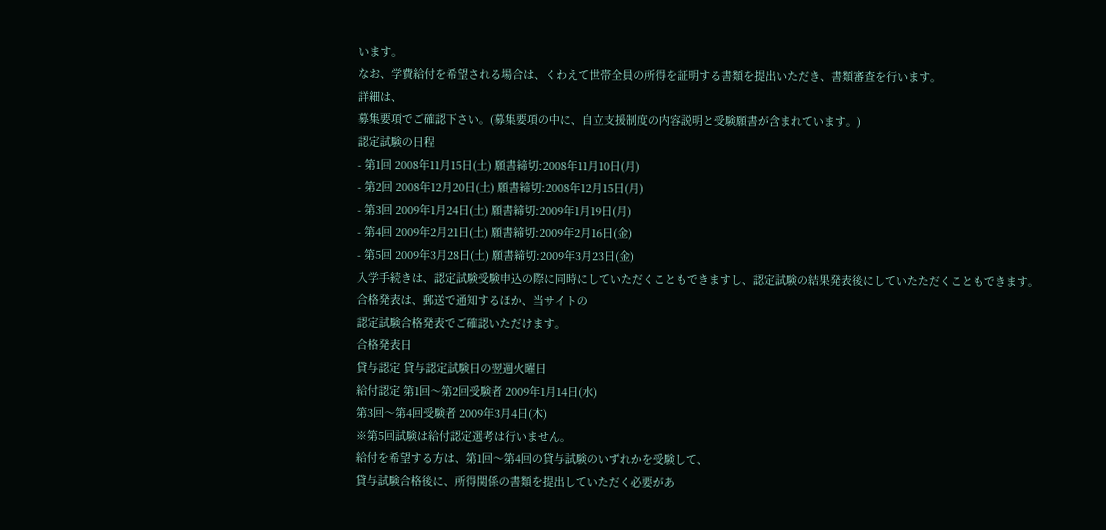います。
なお、学費給付を希望される場合は、くわえて世帯全員の所得を証明する書類を提出いただき、書類審査を行います。
詳細は、
募集要項でご確認下さい。(募集要項の中に、自立支援制度の内容説明と受験願書が含まれています。)
認定試験の日程
- 第1回 2008年11月15日(土) 願書締切:2008年11月10日(月)
- 第2回 2008年12月20日(土) 願書締切:2008年12月15日(月)
- 第3回 2009年1月24日(土) 願書締切:2009年1月19日(月)
- 第4回 2009年2月21日(土) 願書締切:2009年2月16日(金)
- 第5回 2009年3月28日(土) 願書締切:2009年3月23日(金)
入学手続きは、認定試験受験申込の際に同時にしていただくこともできますし、認定試験の結果発表後にしていたただくこともできます。
合格発表は、郵送で通知するほか、当サイトの
認定試験合格発表でご確認いただけます。
合格発表日
貸与認定 貸与認定試験日の翌週火曜日
給付認定 第1回〜第2回受験者 2009年1月14日(水)
第3回〜第4回受験者 2009年3月4日(木)
※第5回試験は給付認定選考は行いません。
給付を希望する方は、第1回〜第4回の貸与試験のいずれかを受験して、
貸与試験合格後に、所得関係の書類を提出していただく必要があ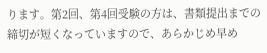ります。第2回、第4回受験の方は、書類提出までの締切が短くなっていますので、あらかじめ早め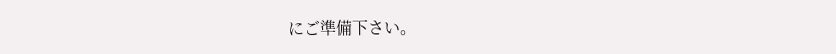にご準備下さい。